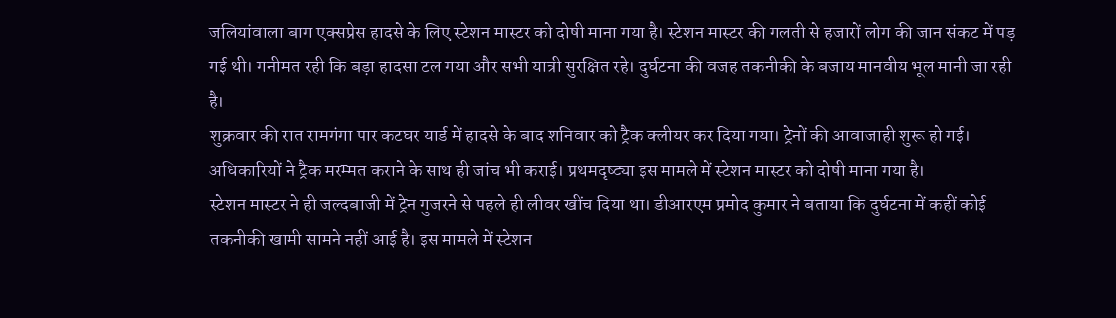जलियांवाला बाग एक्सप्रेस हादसे के लिए स्टेशन मास्टर को दोषी माना गया है। स्टेशन मास्टर की गलती से हजारों लोग की जान संकट में पड़ गई थी। गनीमत रही कि बड़ा हादसा टल गया और सभी यात्री सुरक्षित रहे। दुर्घटना की वजह तकनीकी के बजाय मानवीय भूल मानी जा रही है।
शुक्रवार की रात रामगंगा पार कटघर यार्ड में हादसे के बाद शनिवार को ट्रैक क्लीयर कर दिया गया। ट्रेनों की आवाजाही शुरू हो गई। अधिकारियों ने ट्रैक मरम्मत कराने के साथ ही जांच भी कराई। प्रथमदृष्ट्या इस मामले में स्टेशन मास्टर को दोषी माना गया है।
स्टेशन मास्टर ने ही जल्दबाजी में ट्रेन गुजरने से पहले ही लीवर खींच दिया था। डीआरएम प्रमोद कुमार ने बताया कि दुर्घटना में कहीं कोई तकनीकी खामी सामने नहीं आई है। इस मामले में स्टेशन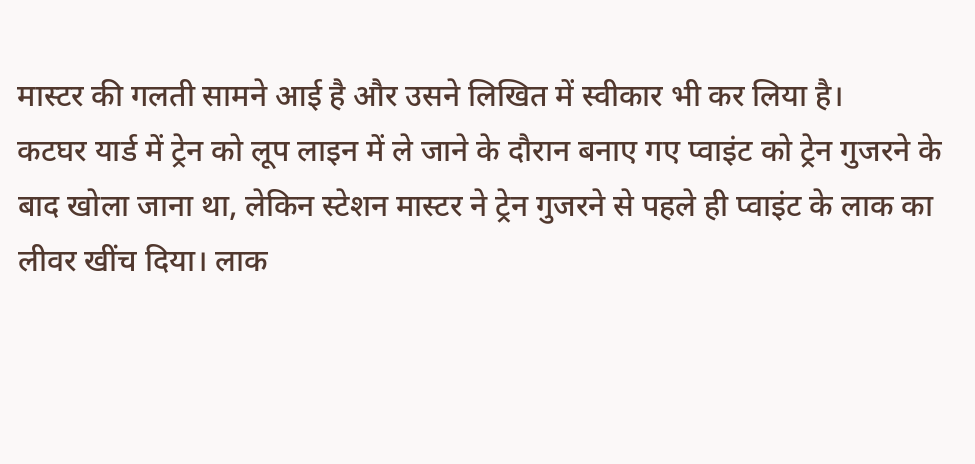मास्टर की गलती सामने आई है और उसने लिखित में स्वीकार भी कर लिया है।
कटघर यार्ड में ट्रेन को लूप लाइन में ले जाने के दौरान बनाए गए प्वाइंट को ट्रेन गुजरने के बाद खोला जाना था, लेकिन स्टेशन मास्टर ने ट्रेन गुजरने से पहले ही प्वाइंट के लाक का लीवर खींच दिया। लाक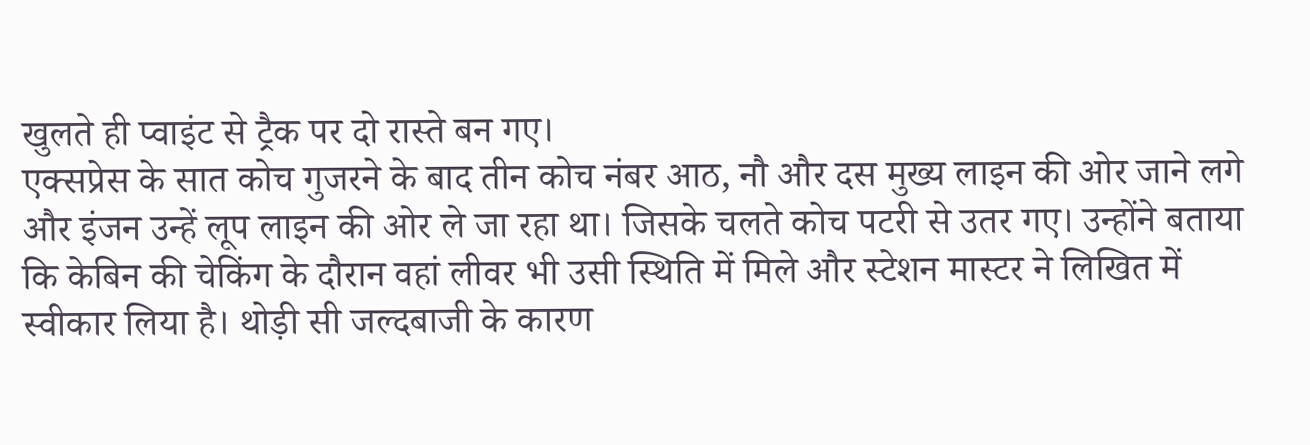खुलते ही प्वाइंट से ट्रैक पर दो रास्ते बन गए।
एक्सप्रेस के सात कोच गुजरने के बाद तीन कोच नंबर आठ, नौ और दस मुख्य लाइन की ओर जाने लगे और इंजन उन्हें लूप लाइन की ओर ले जा रहा था। जिसके चलते कोच पटरी से उतर गए। उन्होंने बताया कि केबिन की चेकिंग के दौरान वहां लीवर भी उसी स्थिति में मिले और स्टेशन मास्टर ने लिखित में स्वीकार लिया है। थोड़ी सी जल्दबाजी के कारण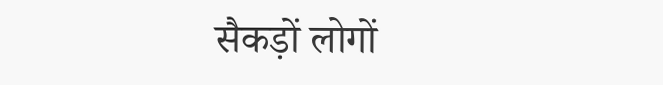सैकड़ों लोगों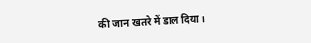की जान खतरे में डाल दिया।